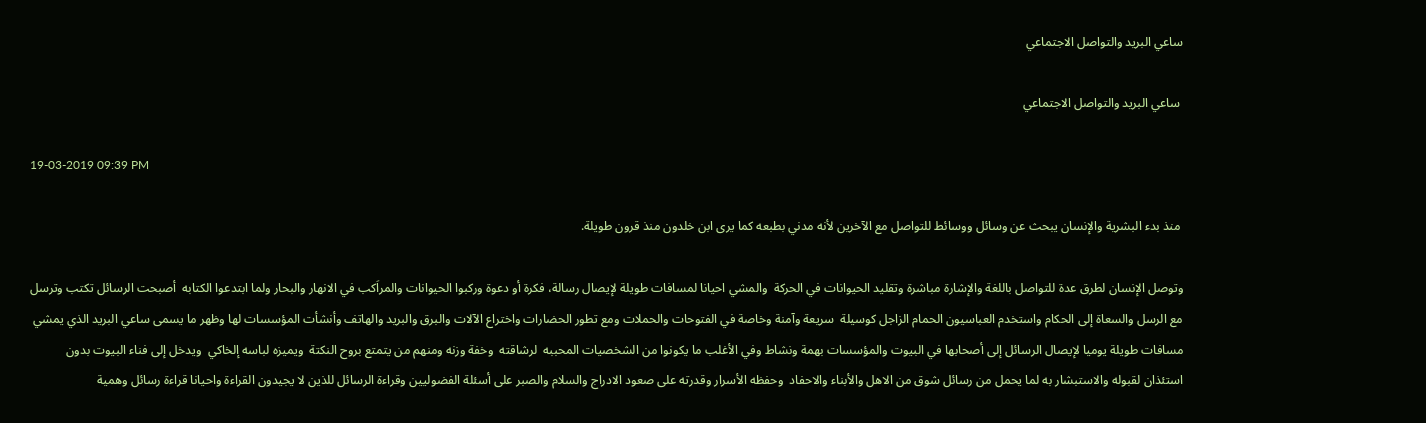ساعي البريد والتواصل الاجتماعي

 ساعي البريد والتواصل الاجتماعي

19-03-2019 09:39 PM

 منذ بدء البشرية والإنسان يبحث عن وسائل ووسائط للتواصل مع الآخرين لأنه مدني بطبعه كما يرى ابن خلدون منذ قرون طويلة.

وتوصل الإنسان لطرق عدة للتواصل باللغة والإشارة مباشرة وتقليد الحيوانات في الحركة  والمشي احيانا لمسافات طويلة لإيصال رسالة، فكرة أو دعوة وركبوا الحيوانات والمراَكب في الانهار والبحار ولما ابتدعوا الكتابه  أصبحت الرسائل تكتب وترسل مع الرسل والسعاة إلى الحكام واستخدم العباسيون الحمام الزاجل كوسيلة  سريعة وآمنة وخاصة في الفتوحات والحملات ومع تطور الحضارات واختراع الآلات والبرق والبريد والهاتف وأنشأت المؤسسات لها وظهر ما يسمى ساعي البريد الذي يمشي مسافات طويلة يوميا لإيصال الرسائل إلى أصحابها في البيوت والمؤسسات بهمة ونشاط وفي الأغلب ما يكونوا من الشخصيات المحببه  لرشاقته  وخفة وزنه ومنهم من يتمتع بروح النكتة  ويميزه لباسه إلخاكي  ويدخل إلى فناء البيوت بدون استئذان لقبوله والاستبشار به لما يحمل من رسائل شوق من الاهل والأبناء والاحفاد  وحفظه الأسرار وقدرته على صعود الادراج والسلام والصبر على أسئلة الفضوليين وقراءة الرسائل للذين لا يجيدون القراءة واحيانا قراءة رسائل وهمية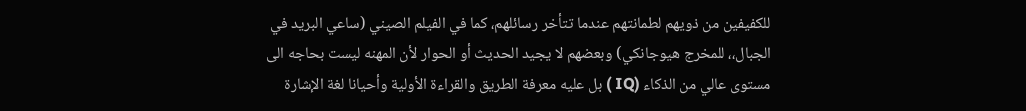للكفيفين من ذويهم لطمانتهم عندما تتأخر رسائلهم، كما في الفيلم الصيني (ساعي البريد في الجبال،، للمخرج هيوجانكي) وبعضهم لا يجيد الحديث أو الحوار لأن المهنه ليست بحاجه الى مستوى عالي من الذكاء (IQ ) بل عليه معرفة الطريق والقراءة الأولية وأحيانا لغة الإشارة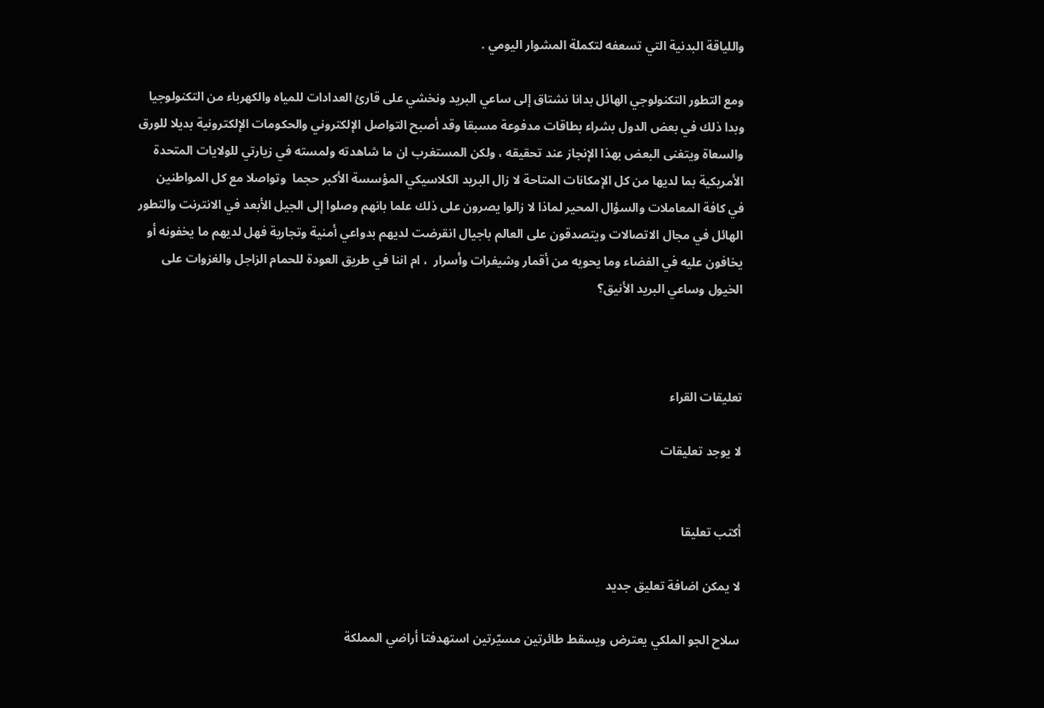واللياقة البدنية التي تسعفه لتكملة المشوار اليومي .

ومع التطور التكنولوجي الهائل بدانا نشتاق إلى ساعي البريد ونخشي على قارئ العدادات للمياه والكهرباء من التكنولوجيا وبدا ذلك في بعض الدول بشراء بطاقات مدفوعة مسبقا وقد أصبح التواصل الإلكتروني والحكومات الإلكترونية بديلا للورق والسعاة ويتغنى البعض بهذا الإنجاز عند تحقيقه ، ولكن المستغرب ان ما شاهدته ولمسته في زيارتي للولايات المتحدة الأمريكية بما لديها من كل الإمكانات المتاحة لا زال البريد الكلاسيكي المؤسسة الأكبر حجما  وتواصلا مع كل المواطنين  في كافة المعاملات والسؤال المحير لماذا لا زالوا يصرون على ذلك علما بانهم وصلوا إلى الجيل الأبعد في الانترنت والتطور الهائل في مجال الاتصالات ويتصدقون على العالم باجيال انقرضت لديهم بدواعي أمنية وتجارية فهل لديهم ما يخفونه أو يخافون عليه في الفضاء وما يحويه من أقمار وشيفرات وأسرار  ، ام اننا في طريق العودة للحمام الزاجل والغزوات على الخيول وساعي البريد الأنيق؟



تعليقات القراء

لا يوجد تعليقات


أكتب تعليقا

لا يمكن اضافة تعليق جديد

سلاح الجو الملكي يعترض ويسقط طائرتين مسيّرتين استهدفتا أراضي المملكة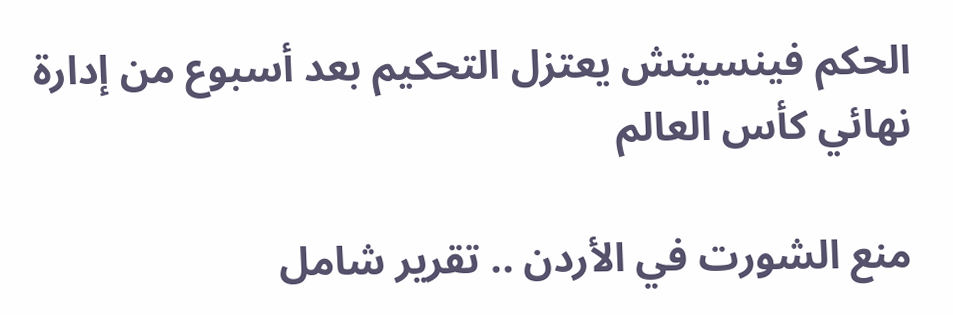الحكم فينسيتش يعتزل التحكيم بعد أسبوع من إدارة نهائي كأس العالم

منع الشورت في الأردن .. تقرير شامل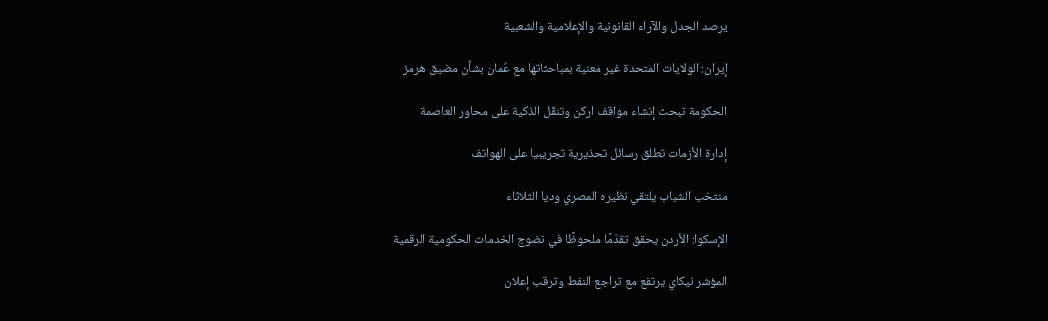يرصد الجدل والآراء القانونية والإعلامية والشعبية

إيران: الولايات المتحدة غير معنية بمباحثاتها مع عُمان بشأن مضيق هرمز

الحكومة تبحث إنشاء مواقف اركن وتنقّل الذكية على محاور العاصمة

إدارة الأزمات تطلق رسائل تحذيرية تجريبيا على الهواتف

منتخب الشباب يلتقي نظيره المصري وديا الثلاثاء

الإسكوا: الأردن يحقق تقدّمًا ملحوظًا في نضوج الخدمات الحكومية الرقمية

المؤشر نيكاي يرتفع مع تراجع النفط وترقب إعلان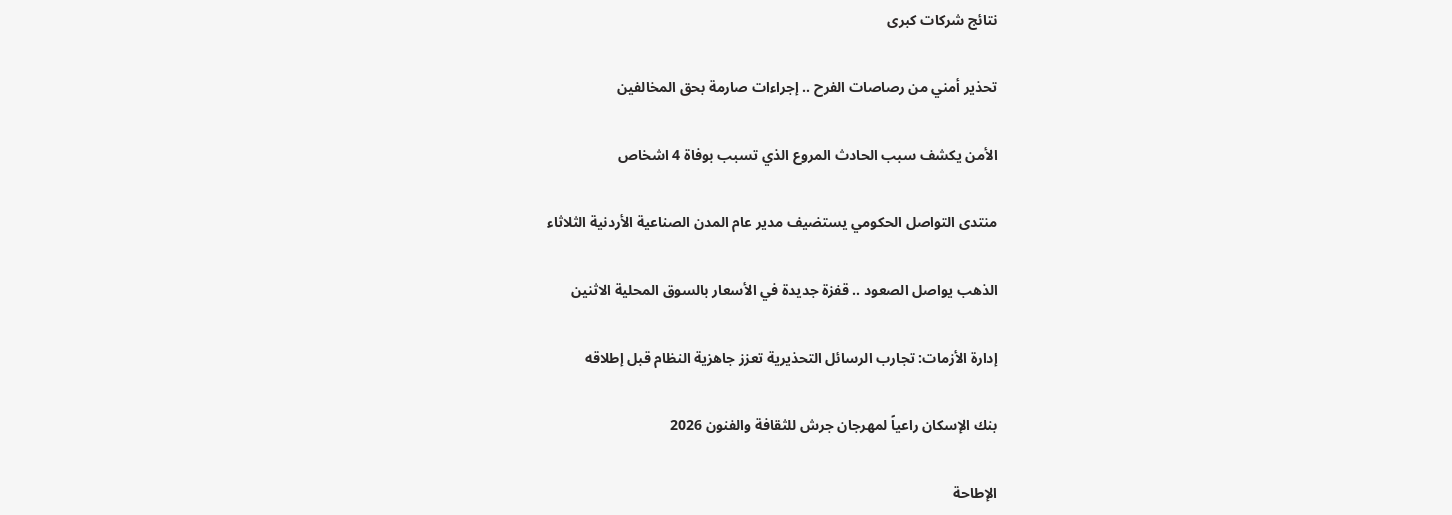نتائج شركات كبرى

تحذير أمني من رصاصات الفرح .. إجراءات صارمة بحق المخالفين

الأمن يكشف سبب الحادث المروع الذي تسبب بوفاة 4 اشخاص

منتدى التواصل الحكومي يستضيف مدير عام المدن الصناعية الأردنية الثلاثاء

الذهب يواصل الصعود .. قفزة جديدة في الأسعار بالسوق المحلية الاثنين

إدارة الأزمات: تجارب الرسائل التحذيرية تعزز جاهزية النظام قبل إطلاقه

بنك الإسكان راعياً لمهرجان جرش للثقافة والفنون 2026

الإطاحة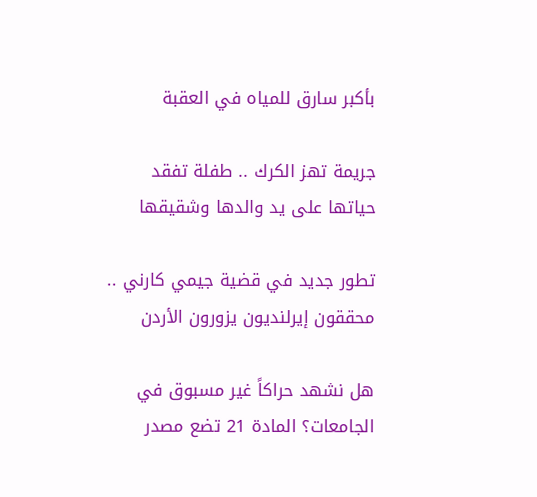بأكبر سارق للمياه في العقبة

جريمة تهز الكرك .. طفلة تفقد حياتها على يد والدها وشقيقها

تطور جديد في قضية جيمي كارني .. محققون إيرلنديون يزورون الأردن

هل نشهد حراكاً غير مسبوق في الجامعات؟ المادة 21 تضع مصدر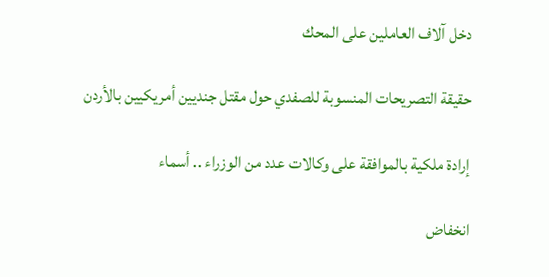دخل آلاف العاملين على المحك

حقيقة التصريحات المنسوبة للصفدي حول مقتل جنديين أمريكيين بالأردن

إرادة ملكية بالموافقة على وكالات عدد من الوزراء .. أسماء

انخفاض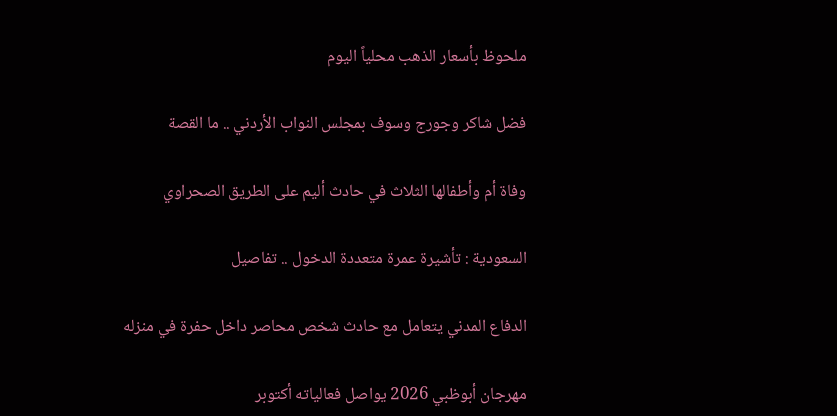ملحوظ بأسعار الذهب محلياً اليوم

فضل شاكر وجورج وسوف بمجلس النواب الأردني .. ما القصة

وفاة أم وأطفالها الثلاث في حادث أليم على الطريق الصحراوي

السعودية : تأشيرة عمرة متعددة الدخول .. تفاصيل

الدفاع المدني يتعامل مع حادث شخص محاصر داخل حفرة في منزله

مهرجان أبوظبي 2026 يواصل فعالياته أكتوبر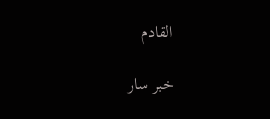القادم

خبر سار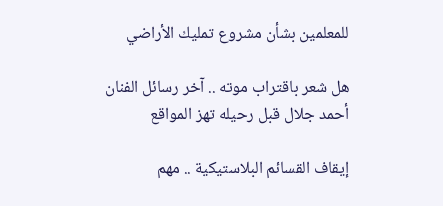للمعلمين بشأن مشروع تمليك الأراضي

هل شعر باقتراب موته .. آخر رسائل الفنان أحمد جلال قبل رحيله تهز المواقع

إيقاف القسائم البلاستيكية .. مهم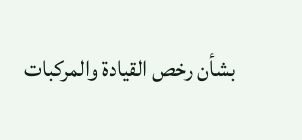بشأن رخص القيادة والمركبات